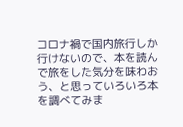コロナ禍で国内旅行しか行けないので、本を読んで旅をした気分を味わおう、と思っていろいろ本を調べてみま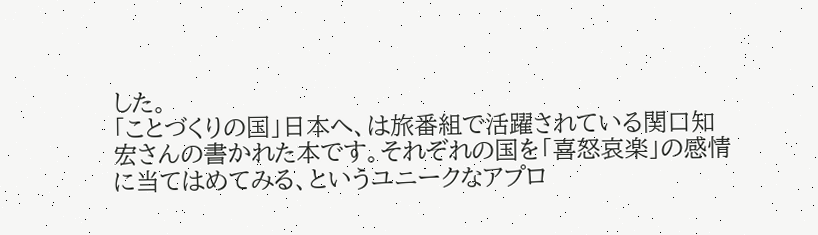した。
「ことづくりの国」日本へ、は旅番組で活躍されている関口知宏さんの書かれた本です。それぞれの国を「喜怒哀楽」の感情に当てはめてみる、というユニークなアプロ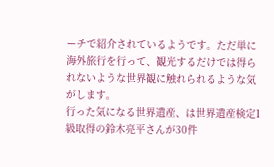ーチで紹介されているようです。ただ単に海外旅行を行って、観光するだけでは得られないような世界観に触れられるような気がします。
行った気になる世界遺産、は世界遺産検定1級取得の鈴木亮平さんが30件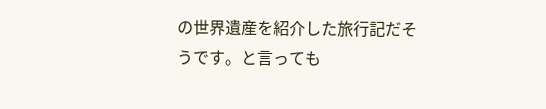の世界遺産を紹介した旅行記だそうです。と言っても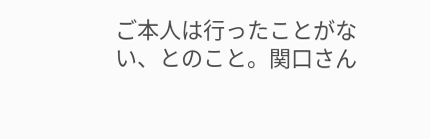ご本人は行ったことがない、とのこと。関口さん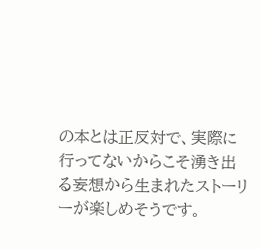の本とは正反対で、実際に行ってないからこそ湧き出る妄想から生まれたストーリーが楽しめそうです。